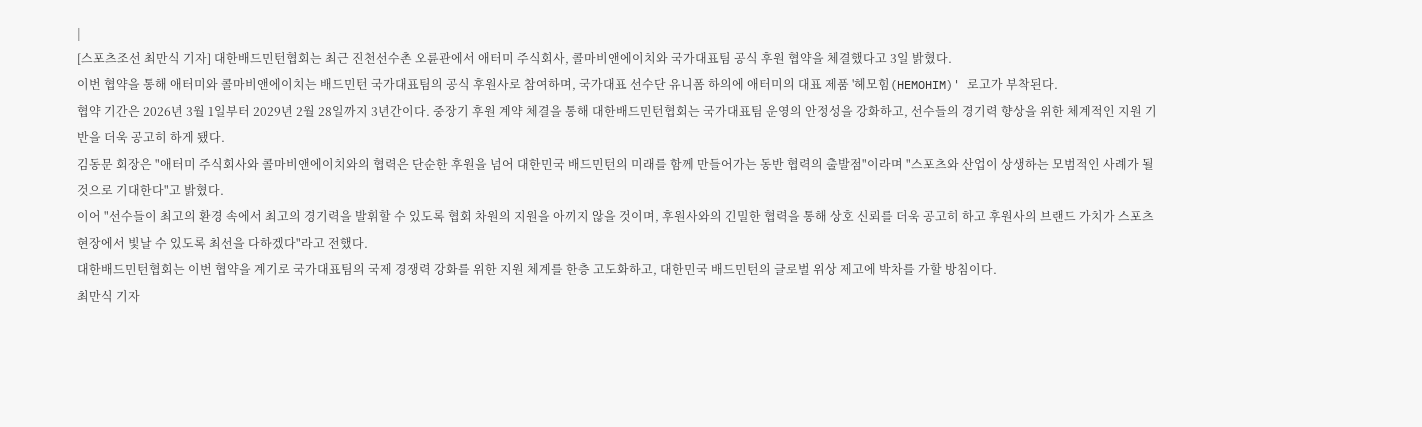|
[스포츠조선 최만식 기자] 대한배드민턴협회는 최근 진천선수촌 오륜관에서 애터미 주식회사, 콜마비앤에이치와 국가대표팀 공식 후원 협약을 체결했다고 3일 밝혔다.
이번 협약을 통해 애터미와 콜마비앤에이치는 배드민턴 국가대표팀의 공식 후원사로 참여하며, 국가대표 선수단 유니폼 하의에 애터미의 대표 제품 '헤모힘(HEMOHIM)' 로고가 부착된다.
협약 기간은 2026년 3월 1일부터 2029년 2월 28일까지 3년간이다. 중장기 후원 계약 체결을 통해 대한배드민턴협회는 국가대표팀 운영의 안정성을 강화하고, 선수들의 경기력 향상을 위한 체계적인 지원 기반을 더욱 공고히 하게 됐다.
김동문 회장은 "애터미 주식회사와 콜마비앤에이치와의 협력은 단순한 후원을 넘어 대한민국 배드민턴의 미래를 함께 만들어가는 동반 협력의 출발점"이라며 "스포츠와 산업이 상생하는 모범적인 사례가 될 것으로 기대한다"고 밝혔다.
이어 "선수들이 최고의 환경 속에서 최고의 경기력을 발휘할 수 있도록 협회 차원의 지원을 아끼지 않을 것이며, 후원사와의 긴밀한 협력을 통해 상호 신뢰를 더욱 공고히 하고 후원사의 브랜드 가치가 스포츠 현장에서 빛날 수 있도록 최선을 다하겠다"라고 전했다.
대한배드민턴협회는 이번 협약을 계기로 국가대표팀의 국제 경쟁력 강화를 위한 지원 체계를 한층 고도화하고, 대한민국 배드민턴의 글로벌 위상 제고에 박차를 가할 방침이다.
최만식 기자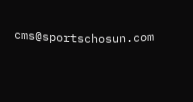cms@sportschosun.com